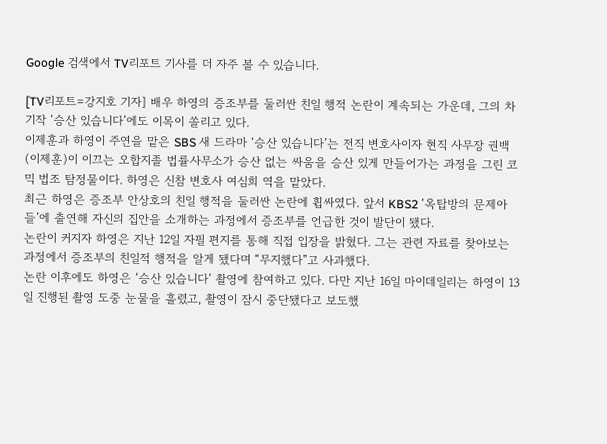Google 검색에서 TV리포트 기사를 더 자주 볼 수 있습니다.

[TV리포트=강지호 기자] 배우 하영의 증조부를 둘러싼 친일 행적 논란이 계속되는 가운데, 그의 차기작 ‘승산 있습니다’에도 이목이 쏠리고 있다.
이제훈과 하영이 주연을 맡은 SBS 새 드라마 ‘승산 있습니다’는 전직 변호사이자 현직 사무장 권백(이제훈)이 이끄는 오합지졸 법률사무소가 승산 없는 싸움을 승산 있게 만들어가는 과정을 그린 코믹 법조 탐정물이다. 하영은 신참 변호사 여심희 역을 맡았다.
최근 하영은 증조부 안상호의 친일 행적을 둘러싼 논란에 휩싸였다. 앞서 KBS2 ‘옥탑방의 문제아들’에 출연해 자신의 집안을 소개하는 과정에서 증조부를 언급한 것이 발단이 됐다.
논란이 커지자 하영은 지난 12일 자필 편지를 통해 직접 입장을 밝혔다. 그는 관련 자료를 찾아보는 과정에서 증조부의 친일적 행적을 알게 됐다며 “무지했다”고 사과했다.
논란 이후에도 하영은 ‘승산 있습니다’ 촬영에 참여하고 있다. 다만 지난 16일 마이데일리는 하영이 13일 진행된 촬영 도중 눈물을 흘렸고, 촬영이 잠시 중단됐다고 보도했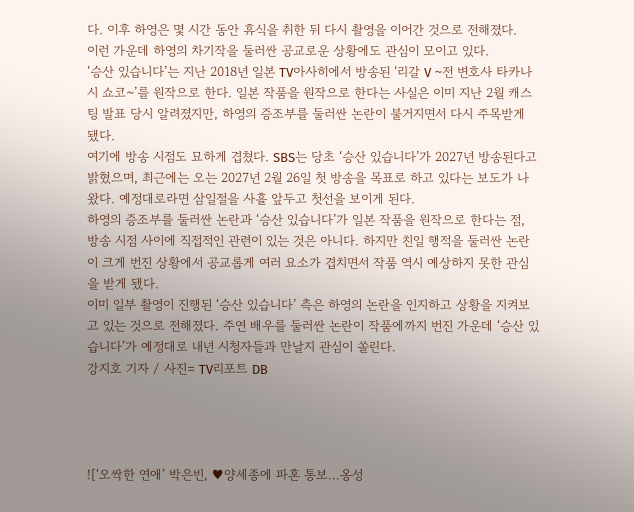다. 이후 하영은 몇 시간 동안 휴식을 취한 뒤 다시 촬영을 이어간 것으로 전해졌다.
이런 가운데 하영의 차기작을 둘러싼 공교로운 상황에도 관심이 모이고 있다.
‘승산 있습니다’는 지난 2018년 일본 TV아사히에서 방송된 ‘리갈 V ~전 변호사 타카나시 쇼코~’를 원작으로 한다. 일본 작품을 원작으로 한다는 사실은 이미 지난 2월 캐스팅 발표 당시 알려졌지만, 하영의 증조부를 둘러싼 논란이 불거지면서 다시 주목받게 됐다.
여기에 방송 시점도 묘하게 겹쳤다. SBS는 당초 ‘승산 있습니다’가 2027년 방송된다고 밝혔으며, 최근에는 오는 2027년 2월 26일 첫 방송을 목표로 하고 있다는 보도가 나왔다. 예정대로라면 삼일절을 사흘 앞두고 첫선을 보이게 된다.
하영의 증조부를 둘러싼 논란과 ‘승산 있습니다’가 일본 작품을 원작으로 한다는 점, 방송 시점 사이에 직접적인 관련이 있는 것은 아니다. 하지만 친일 행적을 둘러싼 논란이 크게 번진 상황에서 공교롭게 여러 요소가 겹치면서 작품 역시 예상하지 못한 관심을 받게 됐다.
이미 일부 촬영이 진행된 ‘승산 있습니다’ 측은 하영의 논란을 인지하고 상황을 지켜보고 있는 것으로 전해졌다. 주연 배우를 둘러싼 논란이 작품에까지 번진 가운데 ‘승산 있습니다’가 예정대로 내년 시청자들과 만날지 관심이 쏠린다.
강지호 기자 / 사진= TV리포트 DB




![‘오싹한 연애’ 박은빈, ♥양세종에 파혼 통보…옹성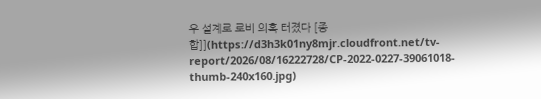우 설계로 로비 의혹 터졌다 [종합]](https://d3h3k01ny8mjr.cloudfront.net/tv-report/2026/08/16222728/CP-2022-0227-39061018-thumb-240x160.jpg)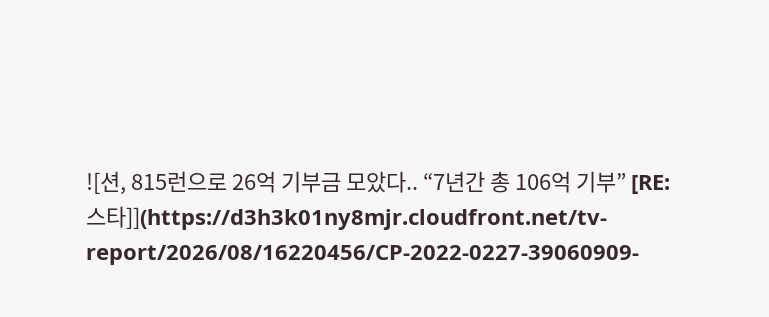![션, 815런으로 26억 기부금 모았다.. “7년간 총 106억 기부” [RE:스타]](https://d3h3k01ny8mjr.cloudfront.net/tv-report/2026/08/16220456/CP-2022-0227-39060909-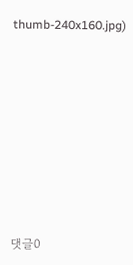thumb-240x160.jpg)











댓글0